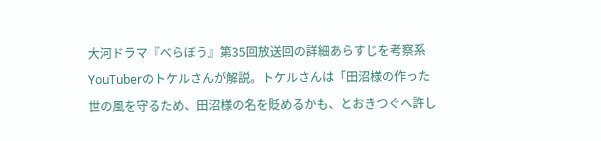大河ドラマ『べらぼう』第35回放送回の詳細あらすじを考察系YouTuberのトケルさんが解説。トケルさんは「田沼様の作った世の風を守るため、田沼様の名を貶めるかも、とおきつぐへ許し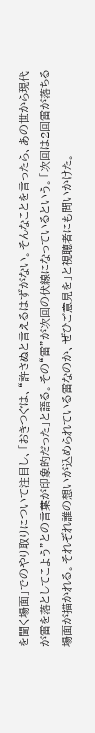を聞く場面」でのやり取りについて注目し、「おきつぐは、“許さぬと言えるはずがない。そんなことを言ったら、あの世から現代が雷を落としてこよう”との言葉が印象的だった」と語る。その“雷”が次回の伏線になっているという。「次回は2回雷が落ちる場面が描かれる。それぞれ誰の想いが込められている雷なのか、ぜひご意見を」と視聴者にも問いかけた。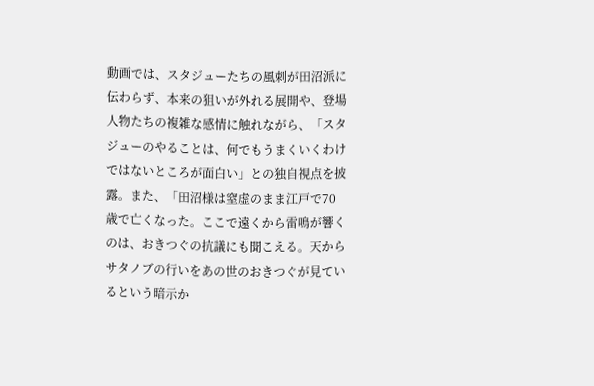動画では、スタジューたちの風刺が田沼派に伝わらず、本来の狙いが外れる展開や、登場人物たちの複雑な感情に触れながら、「スタジューのやることは、何でもうまくいくわけではないところが面白い」との独自視点を披露。また、「田沼様は窒虚のまま江戸で70歳で亡くなった。ここで遠くから雷鳴が響くのは、おきつぐの抗議にも聞こえる。天からサタノブの行いをあの世のおきつぐが見ているという暗示か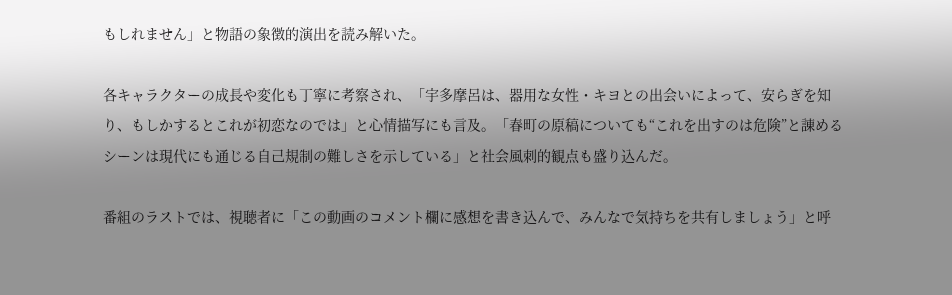もしれません」と物語の象徴的演出を読み解いた。

各キャラクターの成長や変化も丁寧に考察され、「宇多摩呂は、器用な女性・キヨとの出会いによって、安らぎを知り、もしかするとこれが初恋なのでは」と心情描写にも言及。「春町の原稿についても“これを出すのは危険”と諌めるシーンは現代にも通じる自己規制の難しさを示している」と社会風刺的観点も盛り込んだ。

番組のラストでは、視聴者に「この動画のコメント欄に感想を書き込んで、みんなで気持ちを共有しましょう」と呼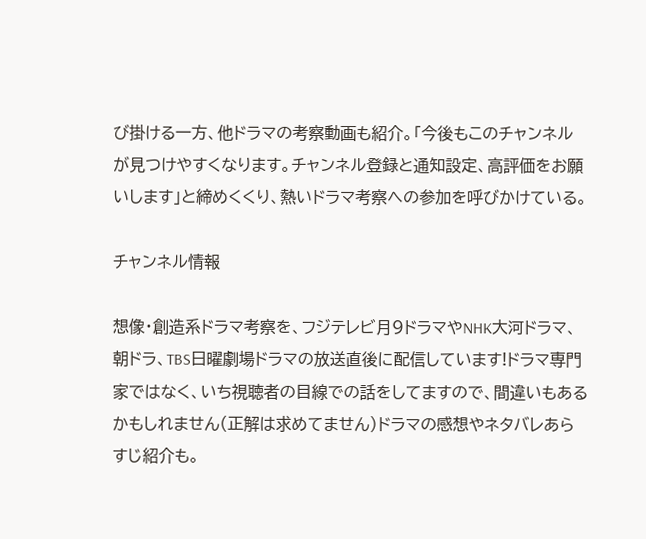び掛ける一方、他ドラマの考察動画も紹介。「今後もこのチャンネルが見つけやすくなります。チャンネル登録と通知設定、高評価をお願いします」と締めくくり、熱いドラマ考察への参加を呼びかけている。

チャンネル情報

想像・創造系ドラマ考察を、フジテレビ月9ドラマやNHK大河ドラマ、朝ドラ、TBS日曜劇場ドラマの放送直後に配信しています!ドラマ専門家ではなく、いち視聴者の目線での話をしてますので、間違いもあるかもしれません(正解は求めてません)ドラマの感想やネタバレあらすじ紹介も。